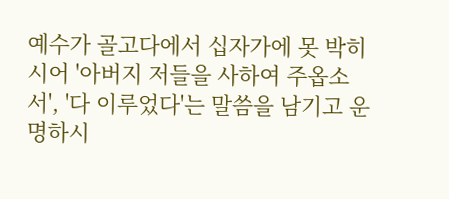예수가 골고다에서 십자가에 못 박히시어 '아버지 저들을 사하여 주옵소서', '다 이루었다'는 말씀을 남기고 운명하시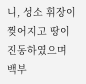니, 성소 휘장이 찢어지고 땅이 진동하였으며 백부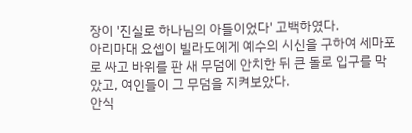장이 '진실로 하나님의 아들이었다' 고백하였다.
아리마대 요셉이 빌라도에게 예수의 시신을 구하여 세마포로 싸고 바위를 판 새 무덤에 안치한 뒤 큰 돌로 입구를 막았고, 여인들이 그 무덤을 지켜보았다.
안식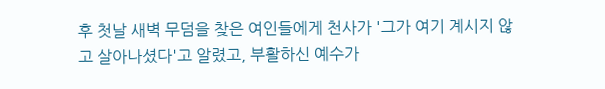후 첫날 새벽 무덤을 찾은 여인들에게 천사가 '그가 여기 계시지 않고 살아나셨다'고 알렸고, 부활하신 예수가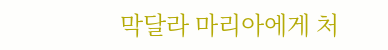막달라 마리아에게 처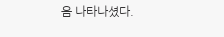음 나타나셨다.